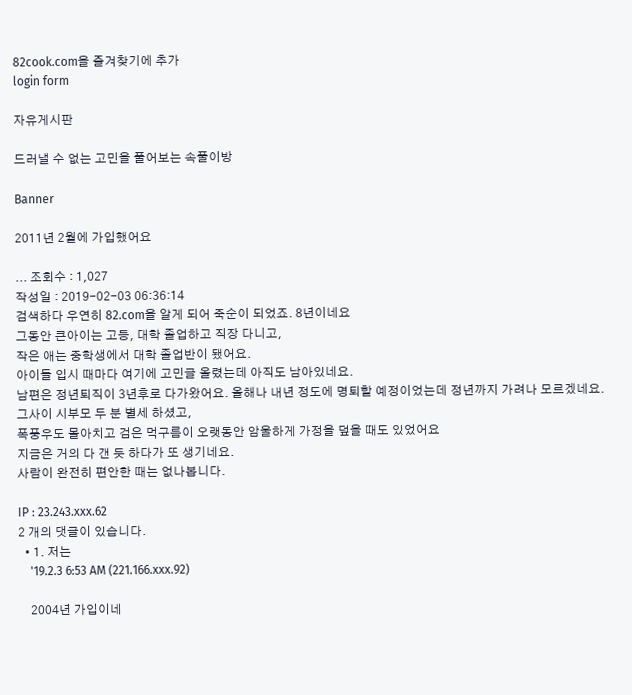82cook.com을 즐겨찾기에 추가
login form

자유게시판

드러낼 수 없는 고민을 풀어보는 속풀이방

Banner

2011년 2월에 가입했어요

... 조회수 : 1,027
작성일 : 2019-02-03 06:36:14
검색하다 우연히 82.com을 알게 되어 죽순이 되었죠. 8년이네요
그동안 큰아이는 고등, 대학 졸업하고 직장 다니고,
작은 애는 중학생에서 대학 졸업반이 됐어요.
아이들 입시 때마다 여기에 고민글 올렸는데 아직도 남아있네요.
남편은 정년퇴직이 3년후로 다가왔어요. 올해나 내년 정도에 명퇴할 예정이었는데 정년까지 가려나 모르겠네요.
그사이 시부모 두 분 별세 하셨고,
폭풍우도 몰아치고 검은 먹구름이 오랫동안 암울하게 가정을 덮을 때도 있었어요
지금은 거의 다 갠 듯 하다가 또 생기네요.
사람이 완전히 편안한 때는 없나봅니다.

IP : 23.243.xxx.62
2 개의 댓글이 있습니다.
  • 1. 저는
    '19.2.3 6:53 AM (221.166.xxx.92)

    2004년 가입이네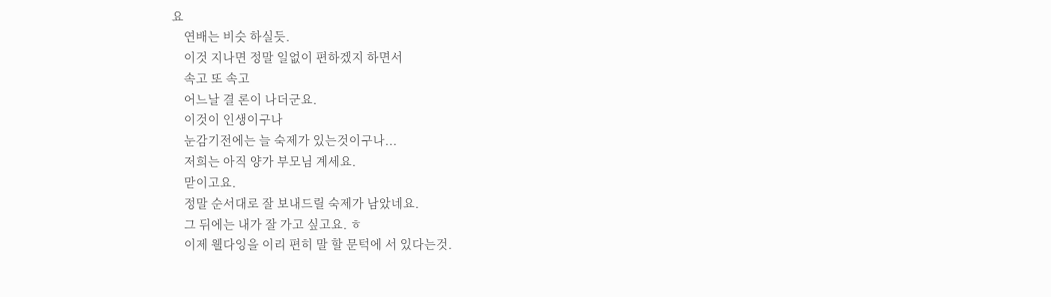요
    연배는 비슷 하실듯.
    이것 지나면 정말 일없이 편하겠지 하면서
    속고 또 속고
    어느날 결 론이 나더군요.
    이것이 인생이구나
    눈감기전에는 늘 숙제가 있는것이구나...
    저희는 아직 양가 부모님 계세요.
    맏이고요.
    정말 순서대로 잘 보내드릴 숙제가 남았네요.
    그 뒤에는 내가 잘 가고 싶고요. ㅎ
    이제 웰다잉을 이리 편히 말 할 문턱에 서 있다는것.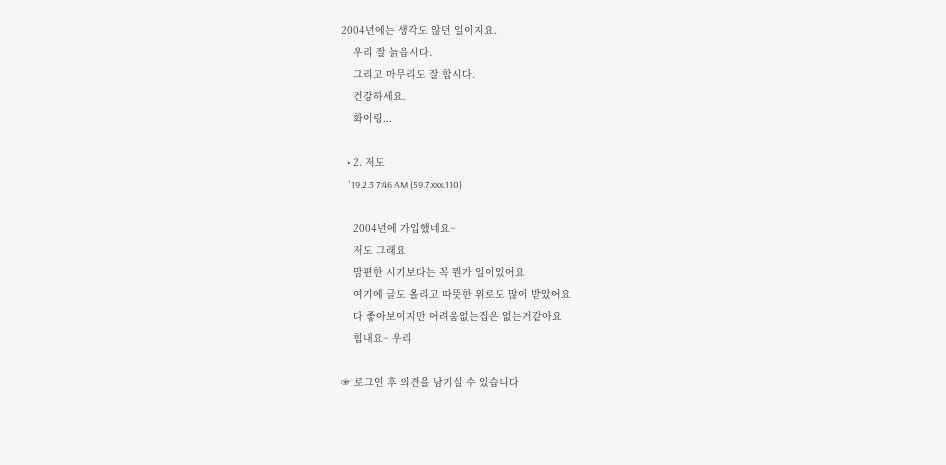2004년에는 생각도 않던 일이지요.
    우리 잘 늙읍시다.
    그리고 마무리도 잘 합시다.
    건강하세요.
    화이링...

  • 2. 저도
    '19.2.3 7:46 AM (59.7.xxx.110)

    2004년에 가입했네요~
    저도 그래요
    맘편한 시기보다는 꼭 뭔가 일이있어요
    여기에 글도 올리고 따뜻한 위로도 많이 받았어요
    다 좋아보이지만 어려움없는집은 없는거같아요
    힘내요~ 우리

☞ 로그인 후 의견을 남기실 수 있습니다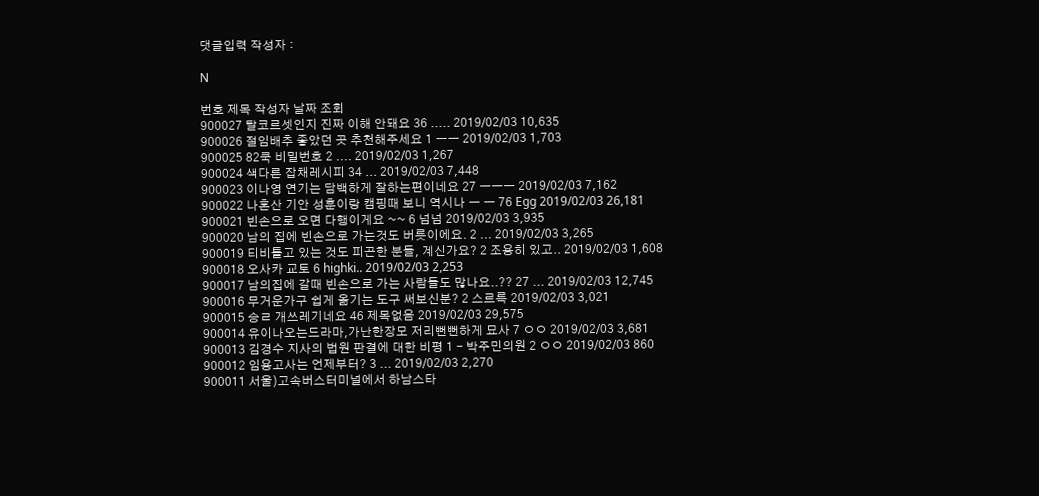댓글입력 작성자 :

N

번호 제목 작성자 날짜 조회
900027 탈코르셋인지 진짜 이해 안돼요 36 ..... 2019/02/03 10,635
900026 절임배추 좋았던 곳 추천해주세요 1 ㅡㅡ 2019/02/03 1,703
900025 82쿡 비밀번호 2 .... 2019/02/03 1,267
900024 색다른 잡채레시피 34 ... 2019/02/03 7,448
900023 이나영 연기는 담백하게 잘하는편이네요 27 ㅡㅡㅡ 2019/02/03 7,162
900022 나혼산 기안 성훈이랑 캠핑때 보니 역시나 ㅡ ㅡ 76 Egg 2019/02/03 26,181
900021 빈손으로 오면 다행이게요 ~~ 6 넘넘 2019/02/03 3,935
900020 남의 집에 빈손으로 가는것도 버릇이에요. 2 ... 2019/02/03 3,265
900019 티비틀고 있는 것도 피곤한 분들, 계신가요? 2 조용히 있고.. 2019/02/03 1,608
900018 오사카 교토 6 highki.. 2019/02/03 2,253
900017 남의집에 갈때 빈손으로 가는 사람들도 많나요..?? 27 ... 2019/02/03 12,745
900016 무거운가구 쉽게 옮기는 도구 써보신분? 2 스르륵 2019/02/03 3,021
900015 승ㄹ 개쓰레기네요 46 제목없음 2019/02/03 29,575
900014 유이나오는드라마,가난한장모 저리뻔뻔하게 묘사 7 ㅇㅇ 2019/02/03 3,681
900013 김경수 지사의 법원 판결에 대한 비평 1 - 박주민의원 2 ㅇㅇ 2019/02/03 860
900012 임용고사는 언제부터? 3 ... 2019/02/03 2,270
900011 서울)고속버스터미널에서 하남스타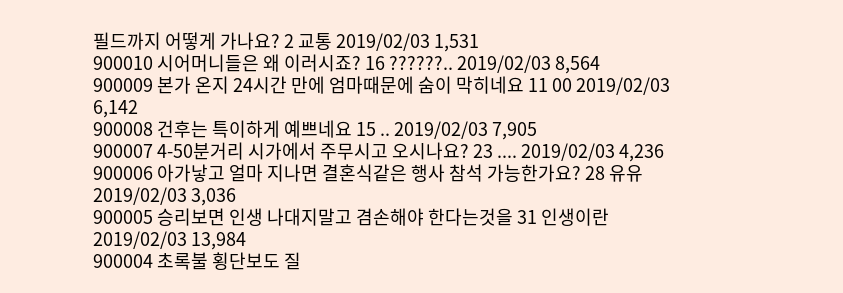필드까지 어떻게 가나요? 2 교통 2019/02/03 1,531
900010 시어머니들은 왜 이러시죠? 16 ??????.. 2019/02/03 8,564
900009 본가 온지 24시간 만에 엄마때문에 숨이 막히네요 11 00 2019/02/03 6,142
900008 건후는 특이하게 예쁘네요 15 .. 2019/02/03 7,905
900007 4-50분거리 시가에서 주무시고 오시나요? 23 .... 2019/02/03 4,236
900006 아가낳고 얼마 지나면 결혼식같은 행사 참석 가능한가요? 28 유유 2019/02/03 3,036
900005 승리보면 인생 나대지말고 겸손해야 한다는것을 31 인생이란 2019/02/03 13,984
900004 초록불 횡단보도 질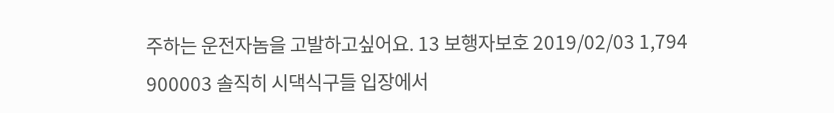주하는 운전자놈을 고발하고싶어요. 13 보행자보호 2019/02/03 1,794
900003 솔직히 시댁식구들 입장에서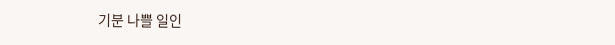기분 나쁠 일인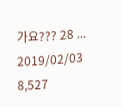가요??? 28 ... 2019/02/03 8,527